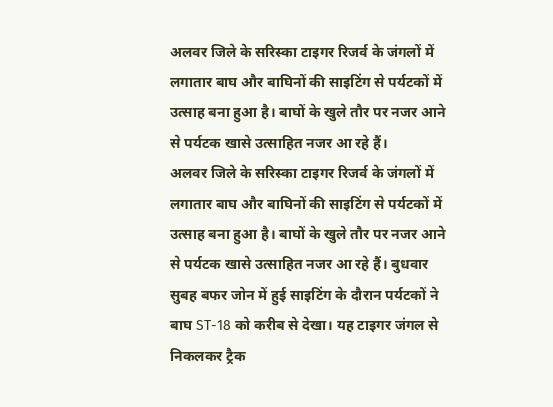अलवर जिले के सरिस्का टाइगर रिजर्व के जंगलों में लगातार बाघ और बाघिनों की साइटिंग से पर्यटकों में उत्साह बना हुआ है। बाघों के खुले तौर पर नजर आने से पर्यटक खासे उत्साहित नजर आ रहे हैं।
अलवर जिले के सरिस्का टाइगर रिजर्व के जंगलों में लगातार बाघ और बाघिनों की साइटिंग से पर्यटकों में उत्साह बना हुआ है। बाघों के खुले तौर पर नजर आने से पर्यटक खासे उत्साहित नजर आ रहे हैं। बुधवार सुबह बफर जोन में हुई साइटिंग के दौरान पर्यटकों ने बाघ ST-18 को करीब से देखा। यह टाइगर जंगल से निकलकर ट्रैक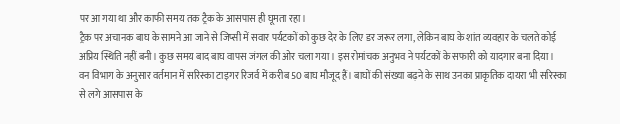पर आ गया था और काफी समय तक ट्रैक के आसपास ही घूमता रहा।
ट्रैक पर अचानक बाघ के सामने आ जाने से जिप्सी में सवार पर्यटकों को कुछ देर के लिए डर जरूर लगा, लेकिन बाघ के शांत व्यवहार के चलते कोई अप्रिय स्थिति नहीं बनी। कुछ समय बाद बाघ वापस जंगल की ओर चला गया। इस रोमांचक अनुभव ने पर्यटकों के सफारी को यादगार बना दिया।
वन विभाग के अनुसार वर्तमान में सरिस्का टाइगर रिजर्व में करीब 50 बाघ मौजूद हैं। बाघों की संख्या बढ़ने के साथ उनका प्राकृतिक दायरा भी सरिस्का से लगे आसपास के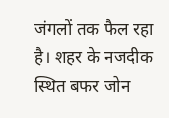जंगलों तक फैल रहा है। शहर के नजदीक स्थित बफर जोन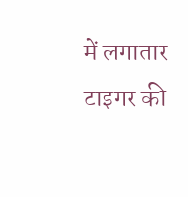में लगातार टाइगर की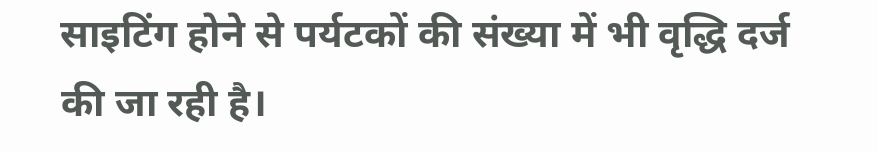साइटिंग होने से पर्यटकों की संख्या में भी वृद्धि दर्ज की जा रही है।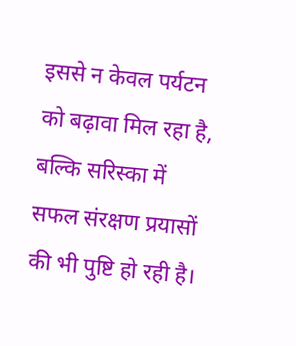इससे न केवल पर्यटन को बढ़ावा मिल रहा है, बल्कि सरिस्का में सफल संरक्षण प्रयासों की भी पुष्टि हो रही है।